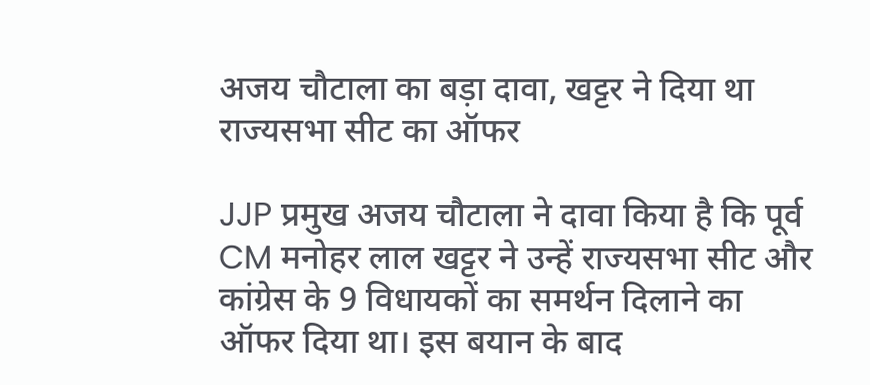अजय चौटाला का बड़ा दावा, खट्टर ने दिया था राज्यसभा सीट का ऑफर

JJP प्रमुख अजय चौटाला ने दावा किया है कि पूर्व CM मनोहर लाल खट्टर ने उन्हें राज्यसभा सीट और कांग्रेस के 9 विधायकों का समर्थन दिलाने का ऑफर दिया था। इस बयान के बाद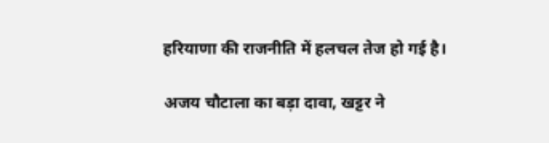हरियाणा की राजनीति में हलचल तेज हो गई है।

अजय चौटाला का बड़ा दावा, खट्टर ने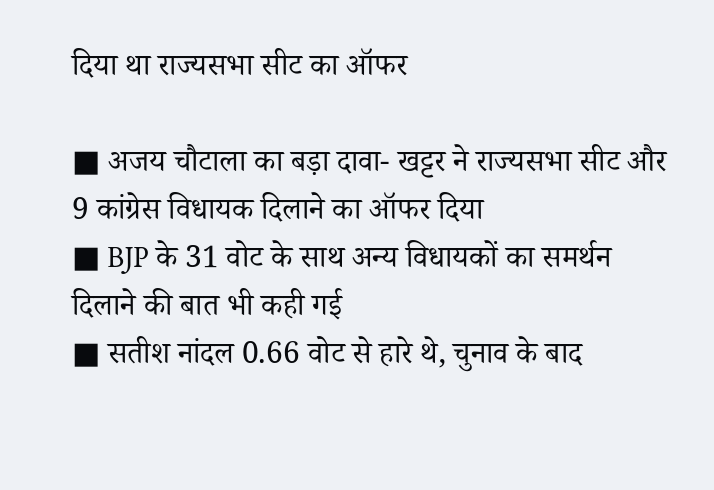दिया था राज्यसभा सीट का ऑफर

■ अजय चौटाला का बड़ा दावा- खट्टर ने राज्यसभा सीट और 9 कांग्रेस विधायक दिलाने का ऑफर दिया
■ BJP के 31 वोट के साथ अन्य विधायकों का समर्थन दिलाने की बात भी कही गई
■ सतीश नांदल 0.66 वोट से हारे थे, चुनाव के बाद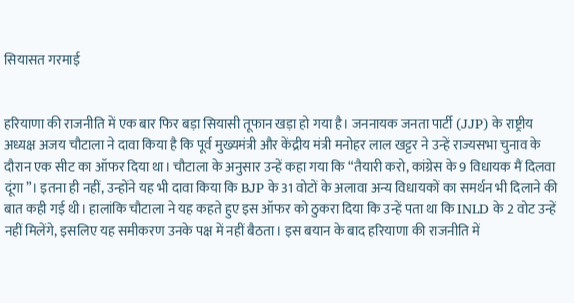सियासत गरमाई


हरियाणा की राजनीति में एक बार फिर बड़ा सियासी तूफान खड़ा हो गया है। जननायक जनता पार्टी (JJP) के राष्ट्रीय अध्यक्ष अजय चौटाला ने दावा किया है कि पूर्व मुख्यमंत्री और केंद्रीय मंत्री मनोहर लाल खट्टर ने उन्हें राज्यसभा चुनाव के दौरान एक सीट का ऑफर दिया था। चौटाला के अनुसार उन्हें कहा गया कि “तैयारी करो, कांग्रेस के 9 विधायक मैं दिलवा दूंगा”। इतना ही नहीं, उन्होंने यह भी दावा किया कि BJP के 31 वोटों के अलावा अन्य विधायकों का समर्थन भी दिलाने की बात कही गई थी। हालांकि चौटाला ने यह कहते हुए इस ऑफर को ठुकरा दिया कि उन्हें पता था कि INLD के 2 वोट उन्हें नहीं मिलेंगे, इसलिए यह समीकरण उनके पक्ष में नहीं बैठता। इस बयान के बाद हरियाणा की राजनीति में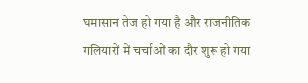घमासान तेज हो गया है और राजनीतिक गलियारों में चर्चाओं का दौर शुरू हो गया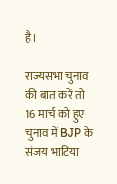है।

राज्यसभा चुनाव की बात करें तो 16 मार्च को हुए चुनाव में BJP के संजय भाटिया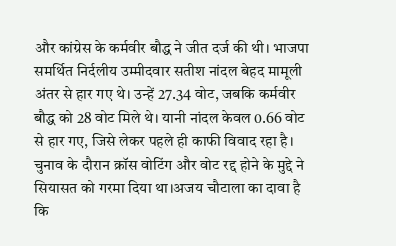और कांग्रेस के कर्मवीर बौद्ध ने जीत दर्ज की थी। भाजपा समर्थित निर्दलीय उम्मीदवार सतीश नांदल बेहद मामूली अंतर से हार गए थे। उन्हें 27.34 वोट, जबकि कर्मवीर बौद्ध को 28 वोट मिले थे। यानी नांदल केवल 0.66 वोट से हार गए, जिसे लेकर पहले ही काफी विवाद रहा है। चुनाव के दौरान क्रॉस वोटिंग और वोट रद्द होने के मुद्दे ने सियासत को गरमा दिया था।अजय चौटाला का दावा है कि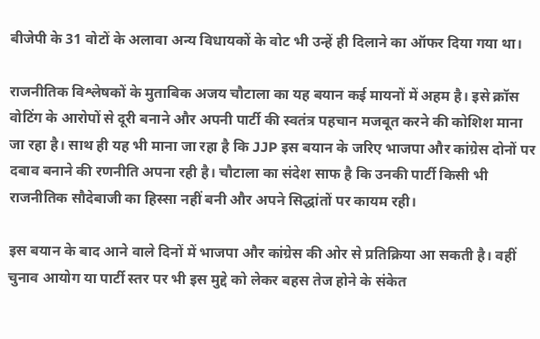बीजेपी के 31 वोटों के अलावा अन्य विधायकों के वोट भी उन्हें ही दिलाने का ऑफर दिया गया था।

राजनीतिक विश्लेषकों के मुताबिक अजय चौटाला का यह बयान कई मायनों में अहम है। इसे क्रॉस वोटिंग के आरोपों से दूरी बनाने और अपनी पार्टी की स्वतंत्र पहचान मजबूत करने की कोशिश माना जा रहा है। साथ ही यह भी माना जा रहा है कि JJP इस बयान के जरिए भाजपा और कांग्रेस दोनों पर दबाव बनाने की रणनीति अपना रही है। चौटाला का संदेश साफ है कि उनकी पार्टी किसी भी राजनीतिक सौदेबाजी का हिस्सा नहीं बनी और अपने सिद्धांतों पर कायम रही।

इस बयान के बाद आने वाले दिनों में भाजपा और कांग्रेस की ओर से प्रतिक्रिया आ सकती है। वहीं चुनाव आयोग या पार्टी स्तर पर भी इस मुद्दे को लेकर बहस तेज होने के संकेत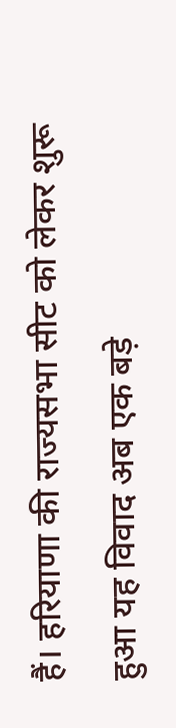हैं। हरियाणा की राज्यसभा सीट को लेकर शुरू हुआ यह विवाद अब एक बड़े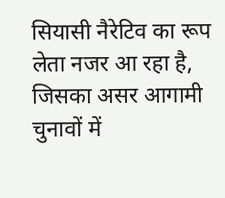सियासी नैरेटिव का रूप लेता नजर आ रहा है, जिसका असर आगामी चुनावों में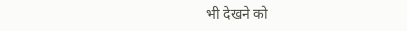भी देखने को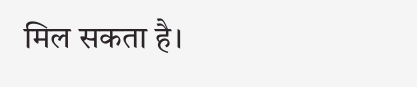मिल सकता है।